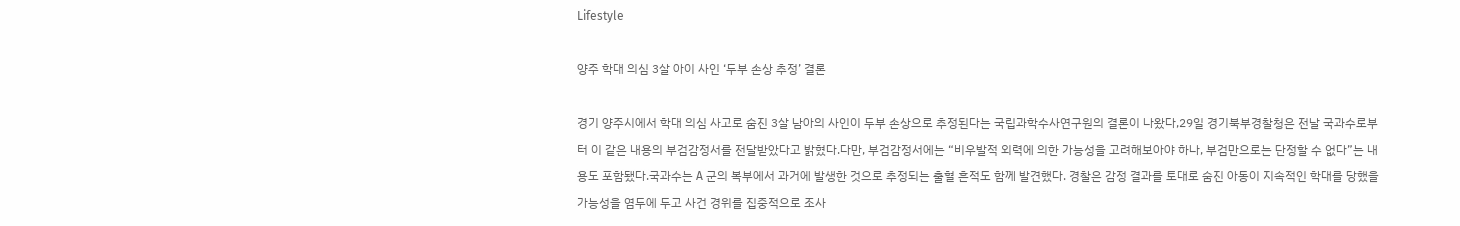Lifestyle

양주 학대 의심 3살 아이 사인 ‘두부 손상 추정’ 결론

경기 양주시에서 학대 의심 사고로 숨진 3살 남아의 사인이 두부 손상으로 추정된다는 국립과학수사연구원의 결론이 나왔다,29일 경기북부경찰청은 전날 국과수로부터 이 같은 내용의 부검감정서를 전달받았다고 밝혔다.다만, 부검감정서에는 “비우발적 외력에 의한 가능성을 고려해보아야 하나, 부검만으로는 단정할 수 없다”는 내용도 포함됐다.국과수는 A 군의 복부에서 과거에 발생한 것으로 추정되는 출혈 흔적도 함께 발견했다. 경찰은 감정 결과를 토대로 숨진 아동이 지속적인 학대를 당했을 가능성을 염두에 두고 사건 경위를 집중적으로 조사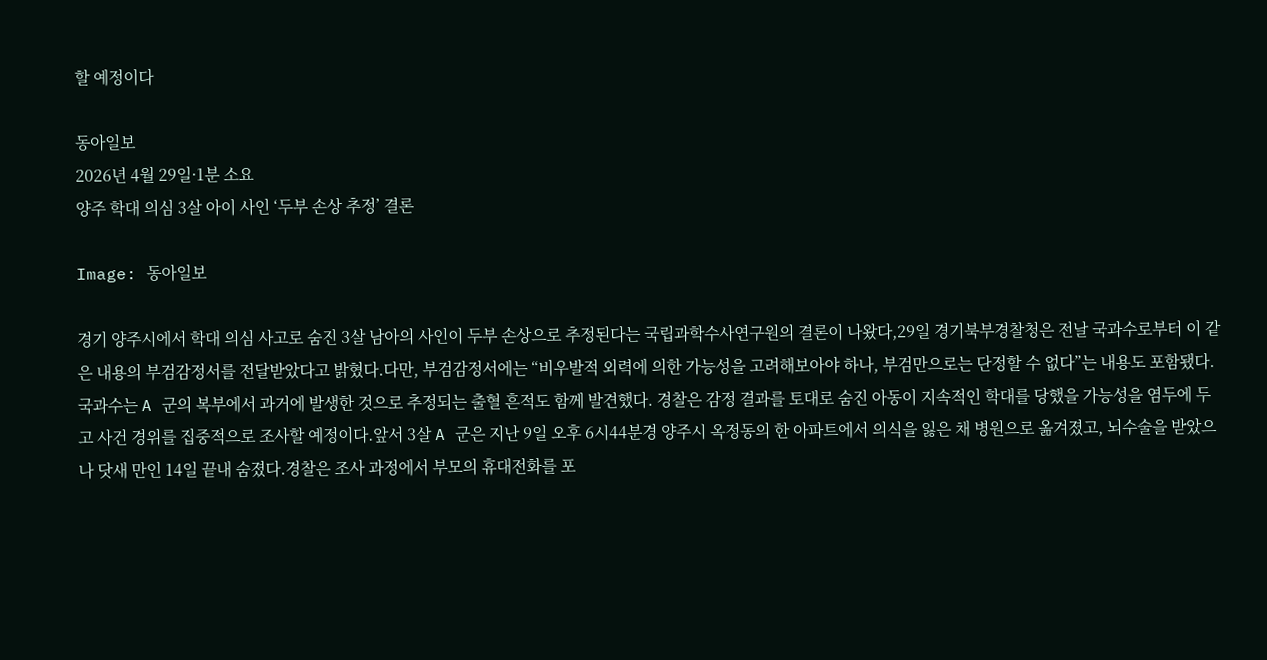할 예정이다

동아일보
2026년 4월 29일·1분 소요
양주 학대 의심 3살 아이 사인 ‘두부 손상 추정’ 결론

Image: 동아일보

경기 양주시에서 학대 의심 사고로 숨진 3살 남아의 사인이 두부 손상으로 추정된다는 국립과학수사연구원의 결론이 나왔다,29일 경기북부경찰청은 전날 국과수로부터 이 같은 내용의 부검감정서를 전달받았다고 밝혔다.다만, 부검감정서에는 “비우발적 외력에 의한 가능성을 고려해보아야 하나, 부검만으로는 단정할 수 없다”는 내용도 포함됐다.국과수는 A 군의 복부에서 과거에 발생한 것으로 추정되는 출혈 흔적도 함께 발견했다. 경찰은 감정 결과를 토대로 숨진 아동이 지속적인 학대를 당했을 가능성을 염두에 두고 사건 경위를 집중적으로 조사할 예정이다.앞서 3살 A 군은 지난 9일 오후 6시44분경 양주시 옥정동의 한 아파트에서 의식을 잃은 채 병원으로 옮겨졌고, 뇌수술을 받았으나 닷새 만인 14일 끝내 숨졌다.경찰은 조사 과정에서 부모의 휴대전화를 포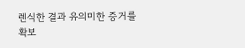렌식한 결과 유의미한 증거를 확보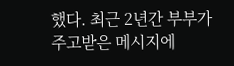했다. 최근 2년간 부부가 주고받은 메시지에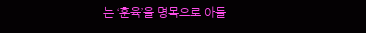는 ‘훈육’을 명목으로 아들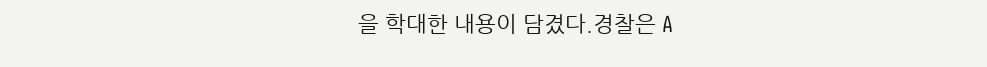을 학대한 내용이 담겼다.경찰은 A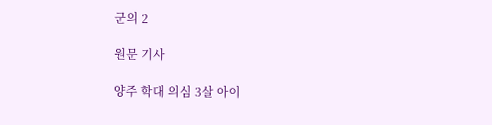군의 2

원문 기사

양주 학대 의심 3살 아이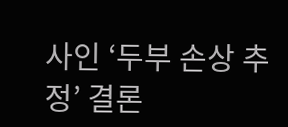사인 ‘두부 손상 추정’ 결론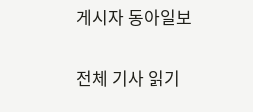게시자 동아일보

전체 기사 읽기